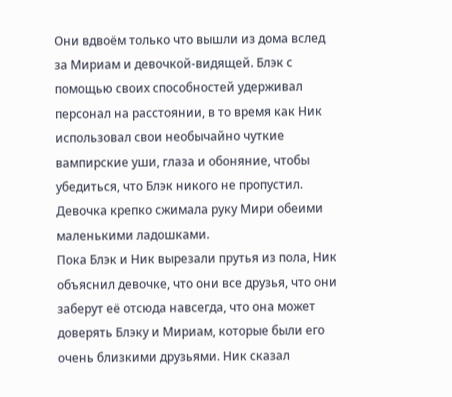Они вдвоём только что вышли из дома вслед за Мириам и девочкой-видящей. Блэк с помощью своих способностей удерживал персонал на расстоянии, в то время как Ник использовал свои необычайно чуткие вампирские уши, глаза и обоняние, чтобы убедиться, что Блэк никого не пропустил.
Девочка крепко сжимала руку Мири обеими маленькими ладошками.
Пока Блэк и Ник вырезали прутья из пола, Ник объяснил девочке, что они все друзья, что они заберут её отсюда навсегда, что она может доверять Блэку и Мириам, которые были его очень близкими друзьями. Ник сказал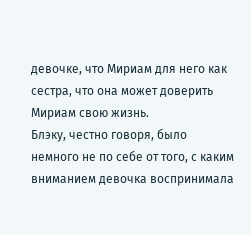девочке, что Мириам для него как сестра, что она может доверить Мириам свою жизнь.
Блэку, честно говоря, было немного не по себе от того, с каким вниманием девочка воспринимала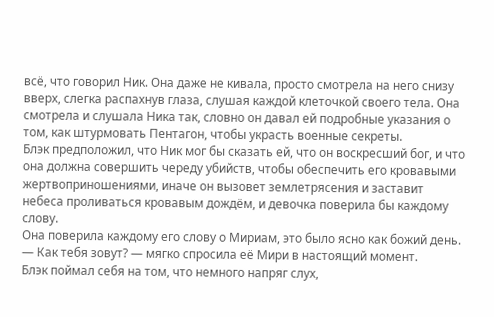всё, что говорил Ник. Она даже не кивала, просто смотрела на него снизу вверх, слегка распахнув глаза, слушая каждой клеточкой своего тела. Она смотрела и слушала Ника так, словно он давал ей подробные указания о том, как штурмовать Пентагон, чтобы украсть военные секреты.
Блэк предположил, что Ник мог бы сказать ей, что он воскресший бог, и что она должна совершить череду убийств, чтобы обеспечить его кровавыми жертвоприношениями, иначе он вызовет землетрясения и заставит небеса проливаться кровавым дождём, и девочка поверила бы каждому слову.
Она поверила каждому его слову о Мириам, это было ясно как божий день.
— Как тебя зовут? — мягко спросила её Мири в настоящий момент.
Блэк поймал себя на том, что немного напряг слух,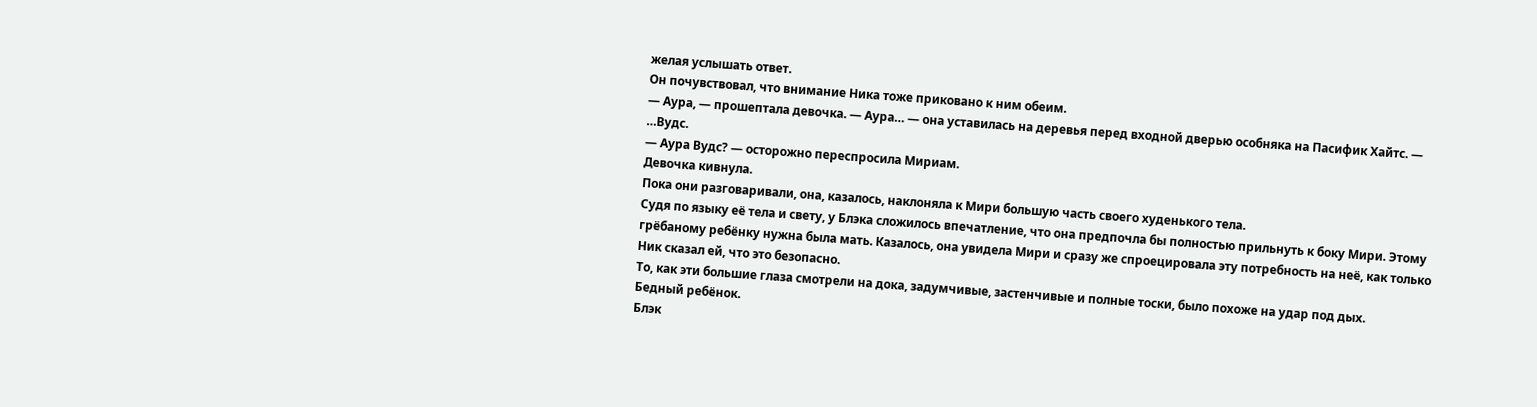желая услышать ответ.
Он почувствовал, что внимание Ника тоже приковано к ним обеим.
— Аура, — прошептала девочка. — Аура… — она уставилась на деревья перед входной дверью особняка на Пасифик Хайтс. — …Вудс.
— Аура Вудс? — осторожно переспросила Мириам.
Девочка кивнула.
Пока они разговаривали, она, казалось, наклоняла к Мири большую часть своего худенького тела.
Судя по языку её тела и свету, у Блэка сложилось впечатление, что она предпочла бы полностью прильнуть к боку Мири. Этому грёбаному ребёнку нужна была мать. Казалось, она увидела Мири и сразу же спроецировала эту потребность на неё, как только Ник сказал ей, что это безопасно.
То, как эти большие глаза смотрели на дока, задумчивые, застенчивые и полные тоски, было похоже на удар под дых.
Бедный ребёнок.
Блэк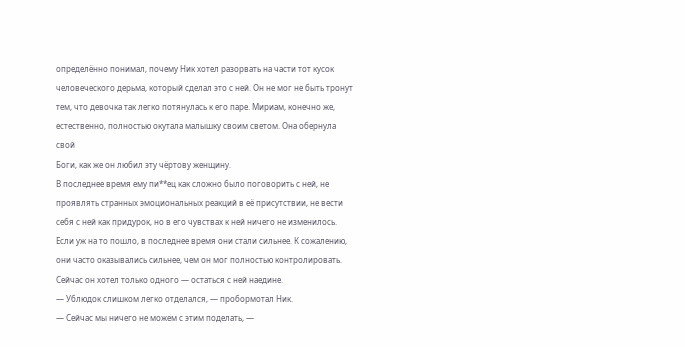определённо понимал, почему Ник хотел разорвать на части тот кусок человеческого дерьма, который сделал это с ней. Он не мог не быть тронут тем, что девочка так легко потянулась к его паре. Мириам, конечно же, естественно, полностью окутала малышку своим светом. Она обернула свой
Боги, как же он любил эту чёртову женщину.
В последнее время ему пи**ец как сложно было поговорить с ней, не проявлять странных эмоциональных реакций в её присутствии, не вести себя с ней как придурок, но в его чувствах к ней ничего не изменилось. Если уж на то пошло, в последнее время они стали сильнее. К сожалению, они часто оказывались сильнее, чем он мог полностью контролировать.
Сейчас он хотел только одного — остаться с ней наедине.
— Ублюдок слишком легко отделался, — пробормотал Ник.
— Сейчас мы ничего не можем с этим поделать, —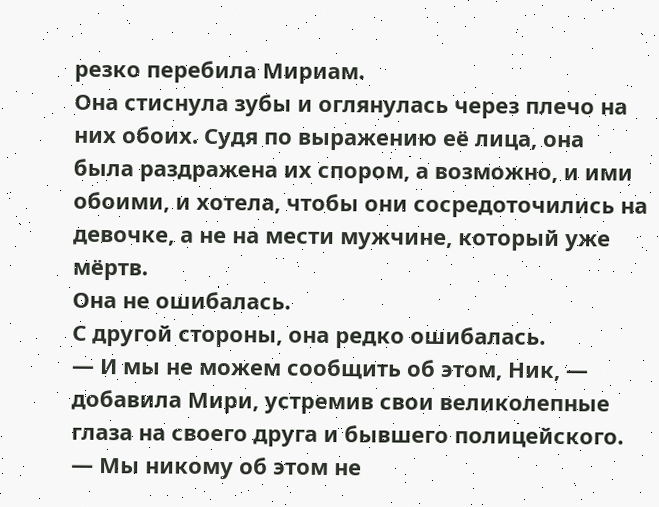резко перебила Мириам.
Она стиснула зубы и оглянулась через плечо на них обоих. Судя по выражению её лица, она была раздражена их спором, а возможно, и ими обоими, и хотела, чтобы они сосредоточились на девочке, а не на мести мужчине, который уже мёртв.
Она не ошибалась.
С другой стороны, она редко ошибалась.
— И мы не можем сообщить об этом, Ник, — добавила Мири, устремив свои великолепные глаза на своего друга и бывшего полицейского. — Мы никому об этом не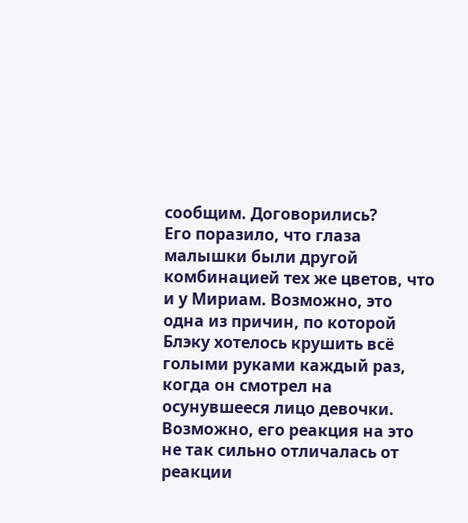сообщим. Договорились?
Его поразило, что глаза малышки были другой комбинацией тех же цветов, что и у Мириам. Возможно, это одна из причин, по которой Блэку хотелось крушить всё голыми руками каждый раз, когда он смотрел на осунувшееся лицо девочки. Возможно, его реакция на это не так сильно отличалась от реакции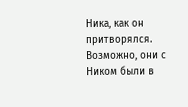Ника, как он притворялся.
Возможно, они с Ником были в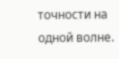точности на одной волне.